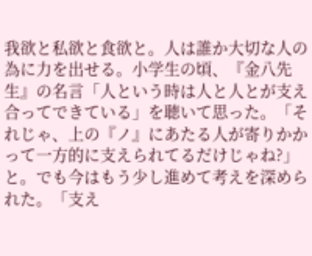我欲と私欲と食欲と。人は誰か大切な人の為に力を出せる。小学生の頃、『金八先生』の名言「人という時は人と人とが支え合ってできている」を聴いて思った。「それじゃ、上の『ノ』にあたる人が寄りかかって一方的に支えられてるだけじゃね?」と。でも今はもう少し進めて考えを深められた。「支え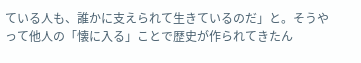ている人も、誰かに支えられて生きているのだ」と。そうやって他人の「懐に入る」ことで歴史が作られてきたん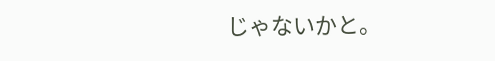じゃないかと。